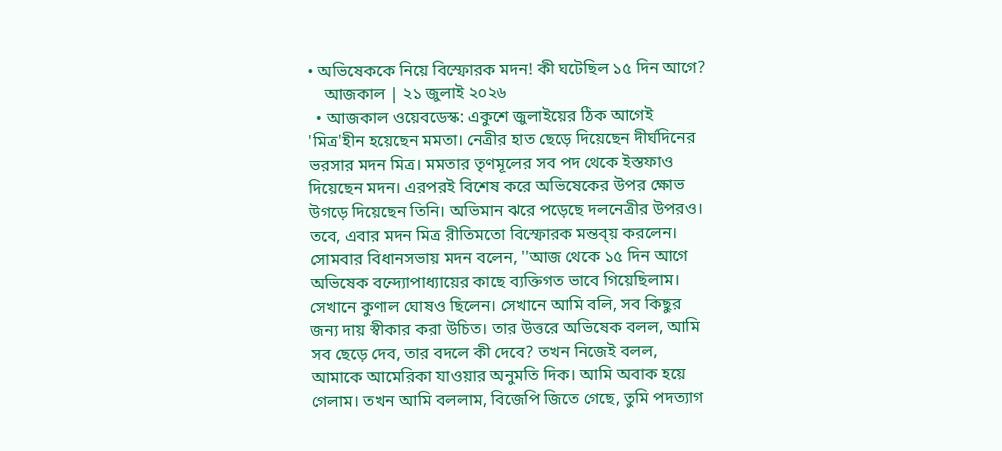• অভিষেককে নিয়ে বিস্ফোরক মদন! কী ঘটেছিল ১৫ দিন আগে?
    আজকাল | ২১ জুলাই ২০২৬
  • আজকাল ওয়েবডেস্ক: একুশে জুলাইয়ের ঠিক আগেই 'মিত্র'হীন হয়েছেন মমতা। নেত্রীর হাত ছেড়ে দিয়েছেন দীর্ঘদিনের ভরসার মদন মিত্র। মমতার তৃণমূলের সব পদ থেকে ইস্তফাও দিয়েছেন মদন। এরপরই বিশেষ করে অভিষেকের উপর ক্ষোভ উগড়ে দিয়েছেন তিনি। অভিমান ঝরে পড়েছে দলনেত্রীর উপরও। তবে, এবার মদন মিত্র রীতিমতো বিস্ফোরক মন্তব্য় করলেন। সোমবার বিধানসভায় মদন বলেন, ''আজ থেকে ১৫ দিন আগে অভিষেক বন্দ্যোপাধ্যায়ের কাছে ব্যক্তিগত ভাবে গিয়েছিলাম। সেখানে কুণাল ঘোষও ছিলেন। সেখানে আমি বলি, সব কিছুর জন্য দায় স্বীকার করা উচিত। তার উত্তরে অভিষেক বলল, আমি সব ছেড়ে দেব, তার বদলে কী দেবে? তখন নিজেই বলল, আমাকে আমেরিকা যাওয়ার অনুমতি দিক। আমি অবাক হয়ে গেলাম। তখন আমি বললাম, বিজেপি জিতে গেছে, তুমি পদত্যাগ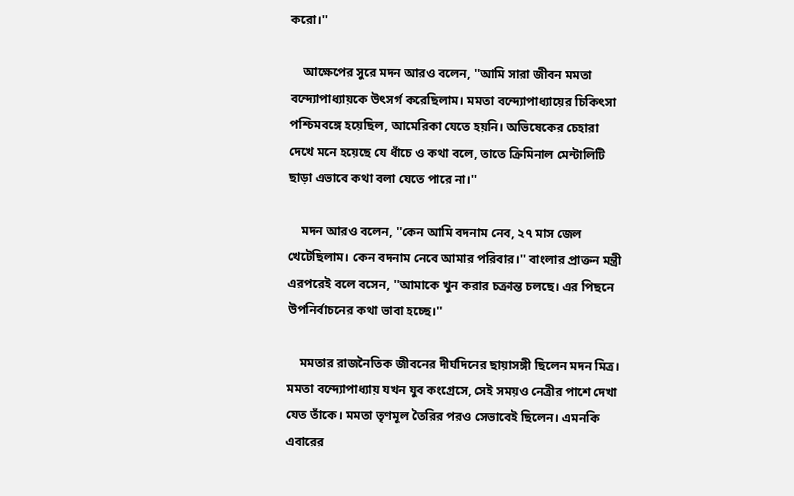করো।''

    আক্ষেপের সুরে মদন আরও বলেন, ''আমি সারা জীবন মমতা বন্দ্যোপাধ্যায়কে উৎসর্গ করেছিলাম। মমতা বন্দ্যোপাধ্যায়ের চিকিৎসা পশ্চিমবঙ্গে হয়েছিল, আমেরিকা যেতে হয়নি। অভিষেকের চেহারা দেখে মনে হয়েছে যে ধাঁচে ও কথা বলে, তাতে ক্রিমিনাল মেন্টালিটি ছাড়া এভাবে কথা বলা যেতে পারে না।''

    মদন আরও বলেন, ''কেন আমি বদনাম নেব, ২৭ মাস জেল খেটেছিলাম। কেন বদনাম নেবে আমার পরিবার।'' বাংলার প্রাক্তন মন্ত্রী এরপরেই বলে বসেন, ''আমাকে খুন করার চক্রান্ত চলছে। এর পিছনে উপনির্বাচনের কথা ভাবা হচ্ছে।''

    মমতার রাজনৈতিক জীবনের দীর্ঘদিনের ছায়াসঙ্গী ছিলেন মদন মিত্র। মমতা বন্দ্যোপাধ্যায় যখন যুব কংগ্রেসে, সেই সময়ও নেত্রীর পাশে দেখা যেত তাঁকে। মমতা তৃণমূল তৈরির পরও সেভাবেই ছিলেন। এমনকি এবারের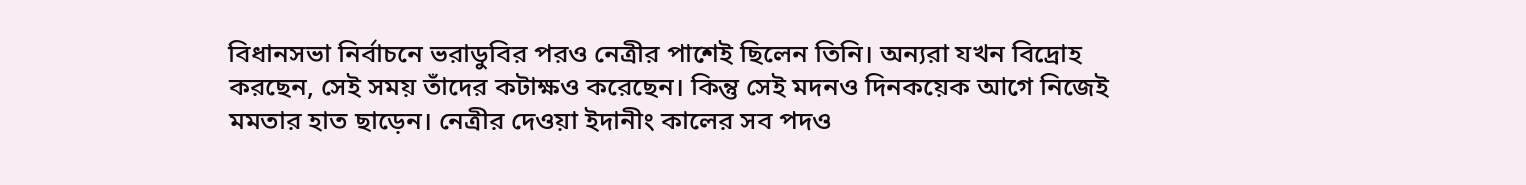বিধানসভা নির্বাচনে ভরাডুবির পরও নেত্রীর পাশেই ছিলেন তিনি। অন্যরা যখন বিদ্রোহ করছেন, সেই সময় তাঁদের কটাক্ষও করেছেন। কিন্তু সেই মদনও দিনকয়েক আগে নিজেই মমতার হাত ছাড়েন। নেত্রীর দেওয়া ইদানীং কালের সব পদও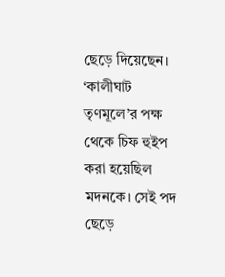ছেড়ে দিয়েছেন। ‘কালীঘাট তৃণমূলে’র পক্ষ থেকে চিফ হুইপ করা হয়েছিল মদনকে। সেই পদ ছেড়ে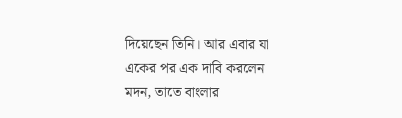দিয়েছেন তিনি। আর এবার যা একের পর এক দাবি করলেন মদন, তাতে বাংলার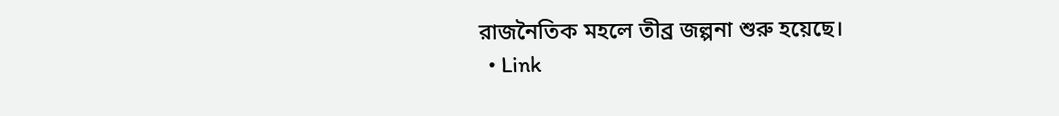রাজনৈতিক মহলে তীব্র জল্পনা শুরু হয়েছে।
  • Link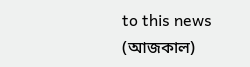to this news (আজকাল)